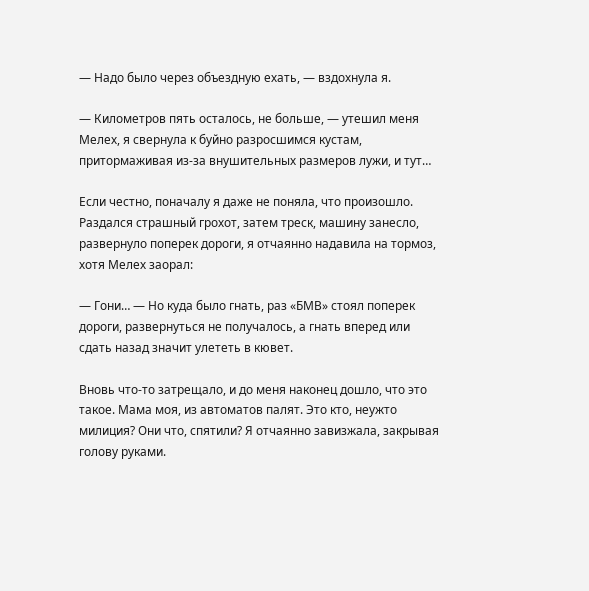— Надо было через объездную ехать, — вздохнула я.

— Километров пять осталось, не больше, — утешил меня Мелех, я свернула к буйно разросшимся кустам, притормаживая из-за внушительных размеров лужи, и тут…

Если честно, поначалу я даже не поняла, что произошло. Раздался страшный грохот, затем треск, машину занесло, развернуло поперек дороги, я отчаянно надавила на тормоз, хотя Мелех заорал:

— Гони… — Но куда было гнать, раз «БМВ» стоял поперек дороги, развернуться не получалось, а гнать вперед или сдать назад значит улететь в кювет.

Вновь что-то затрещало, и до меня наконец дошло, что это такое. Мама моя, из автоматов палят. Это кто, неужто милиция? Они что, спятили? Я отчаянно завизжала, закрывая голову руками.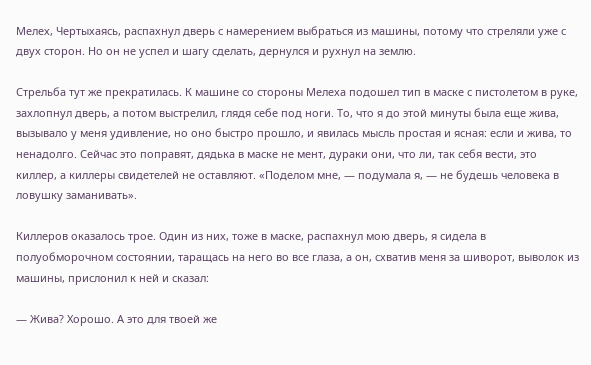Мелех, Чертыхаясь, распахнул дверь с намерением выбраться из машины, потому что стреляли уже с двух сторон. Но он не успел и шагу сделать, дернулся и рухнул на землю.

Стрельба тут же прекратилась. К машине со стороны Мелеха подошел тип в маске с пистолетом в руке, захлопнул дверь, а потом выстрелил, глядя себе под ноги. То, что я до этой минуты была еще жива, вызывало у меня удивление, но оно быстро прошло, и явилась мысль простая и ясная: если и жива, то ненадолго. Сейчас это поправят, дядька в маске не мент, дураки они, что ли, так себя вести, это киллер, а киллеры свидетелей не оставляют. «Поделом мне, — подумала я, — не будешь человека в ловушку заманивать».

Киллеров оказалось трое. Один из них, тоже в маске, распахнул мою дверь, я сидела в полуобморочном состоянии, таращась на него во все глаза, а он, схватив меня за шиворот, выволок из машины, прислонил к ней и сказал:

— Жива? Хорошо. А это для твоей же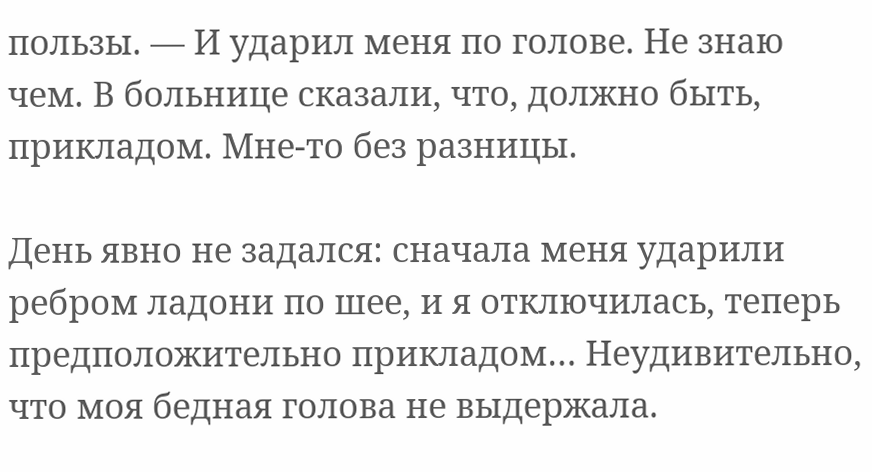пользы. — И ударил меня по голове. Не знаю чем. В больнице сказали, что, должно быть, прикладом. Мне-то без разницы.

День явно не задался: сначала меня ударили ребром ладони по шее, и я отключилась, теперь предположительно прикладом… Неудивительно, что моя бедная голова не выдержала.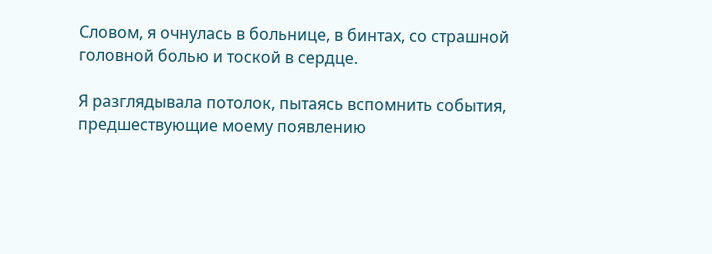Словом, я очнулась в больнице, в бинтах, со страшной головной болью и тоской в сердце.

Я разглядывала потолок, пытаясь вспомнить события, предшествующие моему появлению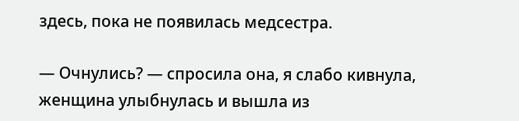здесь, пока не появилась медсестра.

— Очнулись? — спросила она, я слабо кивнула, женщина улыбнулась и вышла из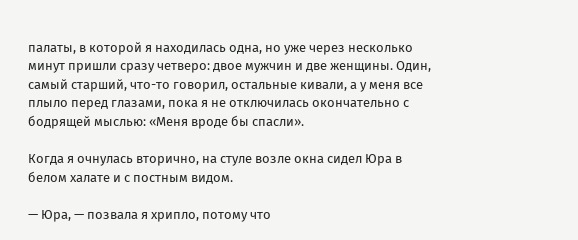палаты, в которой я находилась одна, но уже через несколько минут пришли сразу четверо: двое мужчин и две женщины. Один, самый старший, что-то говорил, остальные кивали, а у меня все плыло перед глазами, пока я не отключилась окончательно с бодрящей мыслью: «Меня вроде бы спасли».

Когда я очнулась вторично, на стуле возле окна сидел Юра в белом халате и с постным видом.

— Юра, — позвала я хрипло, потому что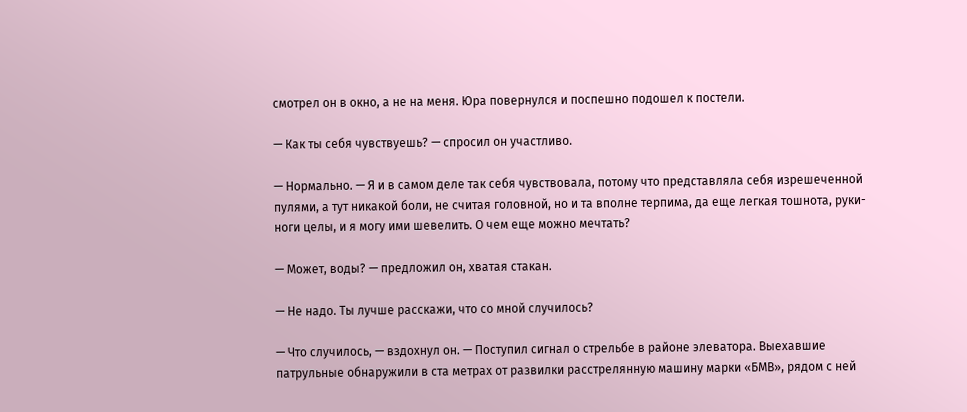смотрел он в окно, а не на меня. Юра повернулся и поспешно подошел к постели.

— Как ты себя чувствуешь? — спросил он участливо.

— Нормально. — Я и в самом деле так себя чувствовала, потому что представляла себя изрешеченной пулями, а тут никакой боли, не считая головной, но и та вполне терпима, да еще легкая тошнота, руки-ноги целы, и я могу ими шевелить. О чем еще можно мечтать?

— Может, воды? — предложил он, хватая стакан.

— Не надо. Ты лучше расскажи, что со мной случилось?

— Что случилось, — вздохнул он. — Поступил сигнал о стрельбе в районе элеватора. Выехавшие патрульные обнаружили в ста метрах от развилки расстрелянную машину марки «БМВ», рядом с ней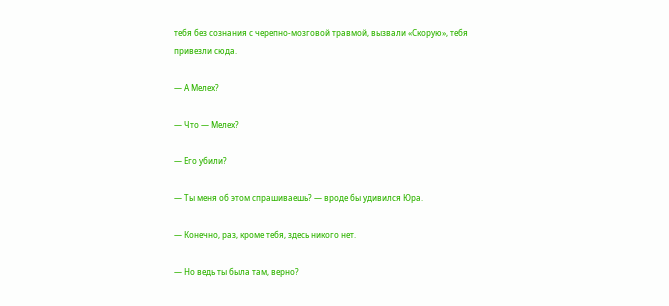тебя без сознания с черепно-мозговой травмой, вызвали «Скорую», тебя привезли сюда.

— А Мелех?

— Что — Мелех?

— Его убили?

— Ты меня об этом спрашиваешь? — вроде бы удивился Юра.

— Конечно, раз, кроме тебя, здесь никого нет.

— Но ведь ты была там, верно?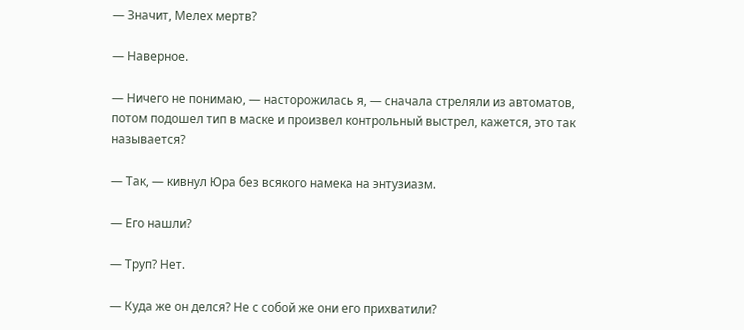— Значит, Мелех мертв?

— Наверное.

— Ничего не понимаю, — насторожилась я, — сначала стреляли из автоматов, потом подошел тип в маске и произвел контрольный выстрел, кажется, это так называется?

— Так, — кивнул Юра без всякого намека на энтузиазм.

— Его нашли?

— Труп? Нет.

— Куда же он делся? Не с собой же они его прихватили?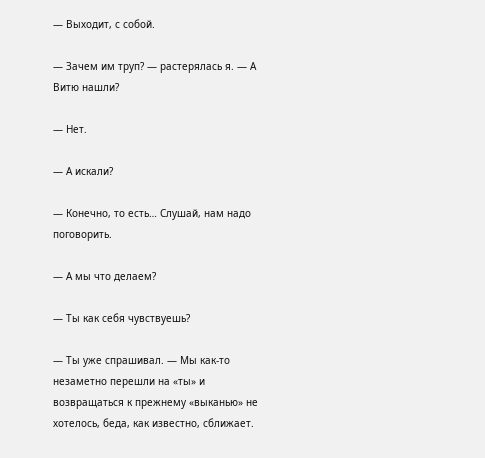— Выходит, с собой.

— Зачем им труп? — растерялась я. — А Витю нашли?

— Нет.

— А искали?

— Конечно, то есть… Слушай, нам надо поговорить.

— А мы что делаем?

— Ты как себя чувствуешь?

— Ты уже спрашивал. — Мы как-то незаметно перешли на «ты» и возвращаться к прежнему «выканью» не хотелось, беда, как известно, сближает.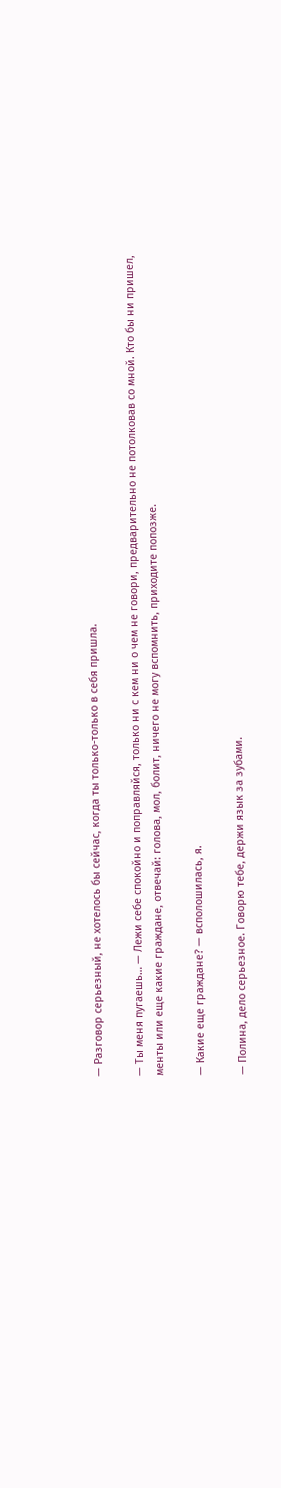— Разговор серьезный, не хотелось бы сейчас, когда ты только-только в себя пришла.

— Ты меня пугаешь… — Лежи себе спокойно и поправляйся, только ни с кем ни о чем не говори, предварительно не потолковав со мной. Кто бы ни пришел, менты или еще какие граждане, отвечай: голова, мол, болит, ничего не могу вспомнить, приходите попозже.

— Какие еще граждане? — всполошилась, я.

— Полина, дело серьезное. Говорю тебе, держи язык за зубами.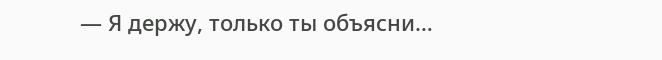— Я держу, только ты объясни…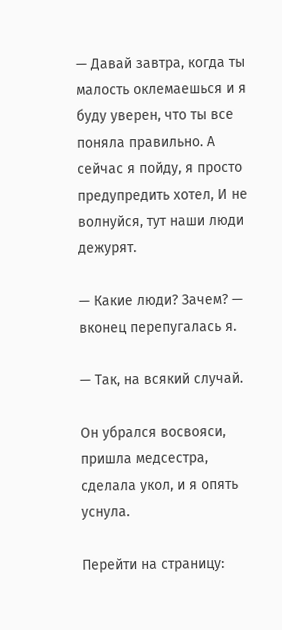— Давай завтра, когда ты малость оклемаешься и я буду уверен, что ты все поняла правильно. А сейчас я пойду, я просто предупредить хотел, И не волнуйся, тут наши люди дежурят.

— Какие люди? Зачем? — вконец перепугалась я.

— Так, на всякий случай.

Он убрался восвояси, пришла медсестра, сделала укол, и я опять уснула.

Перейти на страницу: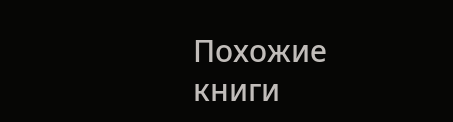Похожие книги